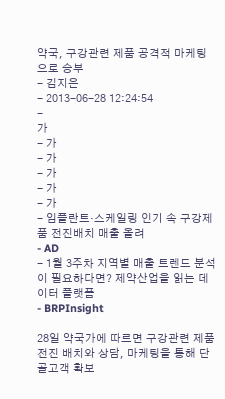약국, 구강관련 제품 공격적 마케팅으로 승부
- 김지은
- 2013-06-28 12:24:54
-
가
- 가
- 가
- 가
- 가
- 가
- 임플란트·스케일링 인기 속 구강제품 전진배치 매출 올려
- AD
- 1월 3주차 지역별 매출 트렌드 분석이 필요하다면? 제약산업을 읽는 데이터 플랫폼
- BRPInsight

28일 약국가에 따르면 구강관련 제품 전진 배치와 상담, 마케팅을 통해 단골고객 확보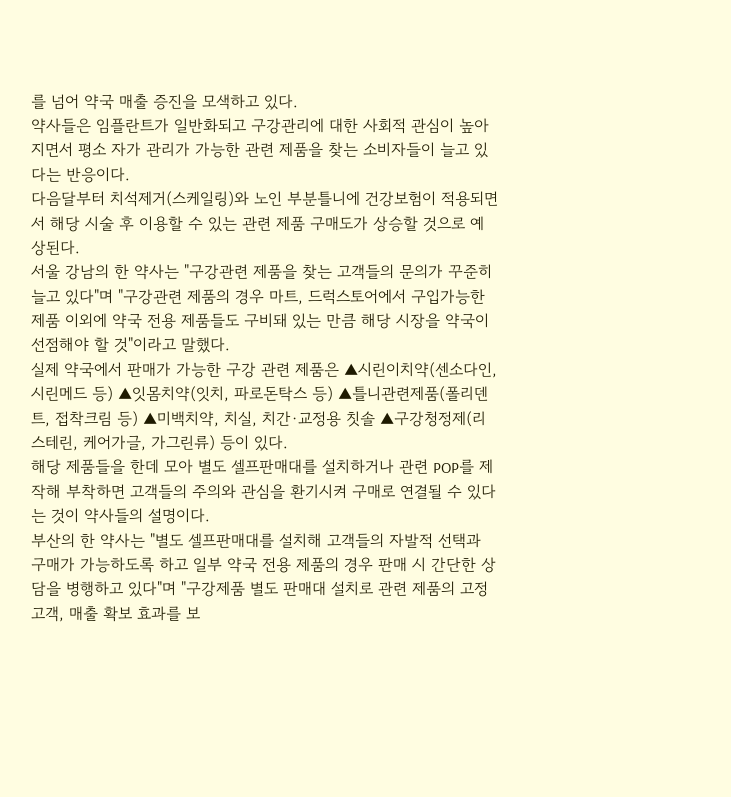를 넘어 약국 매출 증진을 모색하고 있다.
약사들은 임플란트가 일반화되고 구강관리에 대한 사회적 관심이 높아지면서 평소 자가 관리가 가능한 관련 제품을 찾는 소비자들이 늘고 있다는 반응이다.
다음달부터 치석제거(스케일링)와 노인 부분틀니에 건강보험이 적용되면서 해당 시술 후 이용할 수 있는 관련 제품 구매도가 상승할 것으로 예상된다.
서울 강남의 한 약사는 "구강관련 제품을 찾는 고객들의 문의가 꾸준히 늘고 있다"며 "구강관련 제품의 경우 마트, 드럭스토어에서 구입가능한 제품 이외에 약국 전용 제품들도 구비돼 있는 만큼 해당 시장을 약국이 선점해야 할 것"이라고 말했다.
실제 약국에서 판매가 가능한 구강 관련 제품은 ▲시린이치약(센소다인, 시린메드 등) ▲잇몸치약(잇치, 파로돈탁스 등) ▲틀니관련제품(폴리덴트, 접착크림 등) ▲미백치약, 치실, 치간·교정용 칫솔 ▲구강청정제(리스테린, 케어가글, 가그린류) 등이 있다.
해당 제품들을 한데 모아 별도 셀프판매대를 설치하거나 관련 POP를 제작해 부착하면 고객들의 주의와 관심을 환기시켜 구매로 연결될 수 있다는 것이 약사들의 설명이다.
부산의 한 약사는 "별도 셀프판매대를 설치해 고객들의 자발적 선택과 구매가 가능하도록 하고 일부 약국 전용 제품의 경우 판매 시 간단한 상담을 병행하고 있다"며 "구강제품 별도 판매대 설치로 관련 제품의 고정 고객, 매출 확보 효과를 보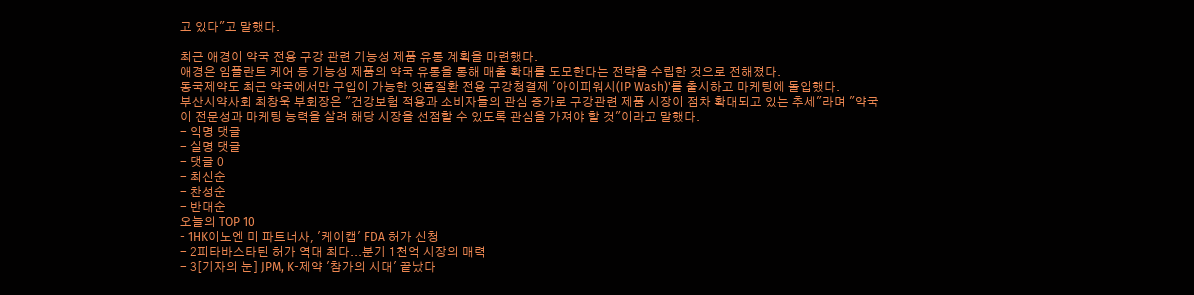고 있다"고 말했다.

최근 애경이 약국 전용 구강 관련 기능성 제품 유통 계획을 마련했다.
애경은 임플란트 케어 등 기능성 제품의 약국 유통을 통해 매출 확대를 도모한다는 전략을 수립한 것으로 전해졌다.
동국제약도 최근 약국에서만 구입이 가능한 잇몸질환 전용 구강청결제 '아이피워시(IP Wash)'를 출시하고 마케팅에 돌입했다.
부산시약사회 최창욱 부회장은 "건강보험 적용과 소비자들의 관심 증가로 구강관련 제품 시장이 점차 확대되고 있는 추세"라며 "약국이 전문성과 마케팅 능력을 살려 해당 시장을 선점할 수 있도록 관심을 가져야 할 것"이라고 말했다.
- 익명 댓글
- 실명 댓글
- 댓글 0
- 최신순
- 찬성순
- 반대순
오늘의 TOP 10
- 1HK이노엔 미 파트너사, '케이캡' FDA 허가 신청
- 2피타바스타틴 허가 역대 최다...분기 1천억 시장의 매력
- 3[기자의 눈] JPM, K-제약 '참가의 시대' 끝났다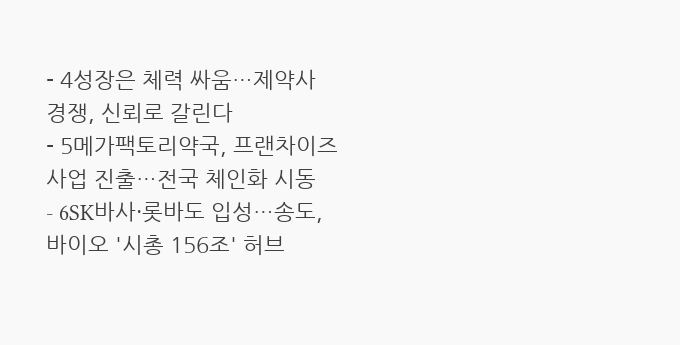- 4성장은 체력 싸움…제약사 경쟁, 신뢰로 갈린다
- 5메가팩토리약국, 프랜차이즈 사업 진출…전국 체인화 시동
- 6SK바사·롯바도 입성…송도, 바이오 '시총 156조' 허브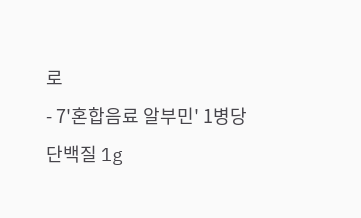로
- 7'혼합음료 알부민' 1병당 단백질 1g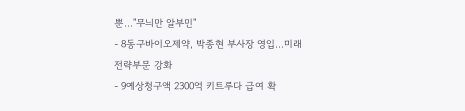뿐…"무늬만 알부민"
- 8동구바이오제약, 박종현 부사장 영입…미래전략부문 강화
- 9예상청구액 2300억 키트루다 급여 확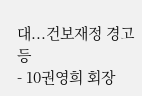대...건보재정 경고등
- 10권영희 회장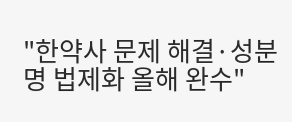"한약사 문제 해결·성분명 법제화 올해 완수"